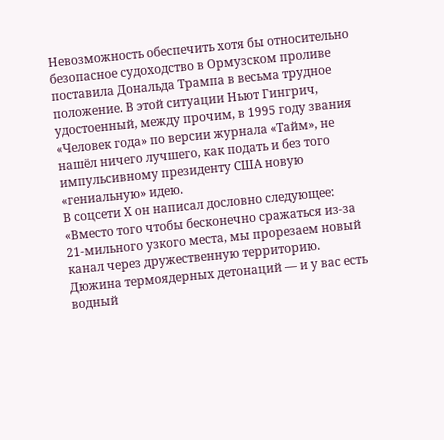Невозможность обеспечить хотя бы относительно безопасное судоходство в Ормузском проливе поставила Дональда Трампа в весьма трудное положение. В этой ситуации Ньют Гингрич, удостоенный, между прочим, в 1995 году звания «Человек года» по версии журнала «Тайм», не нашёл ничего лучшего, как подать и без того импульсивному президенту США новую «гениальную» идею.
В соцсети Х он написал дословно следующее: «Вместо того чтобы бесконечно сражаться из-за 21-мильного узкого места, мы прорезаем новый канал через дружественную территорию. Дюжина термоядерных детонаций — и у вас есть водный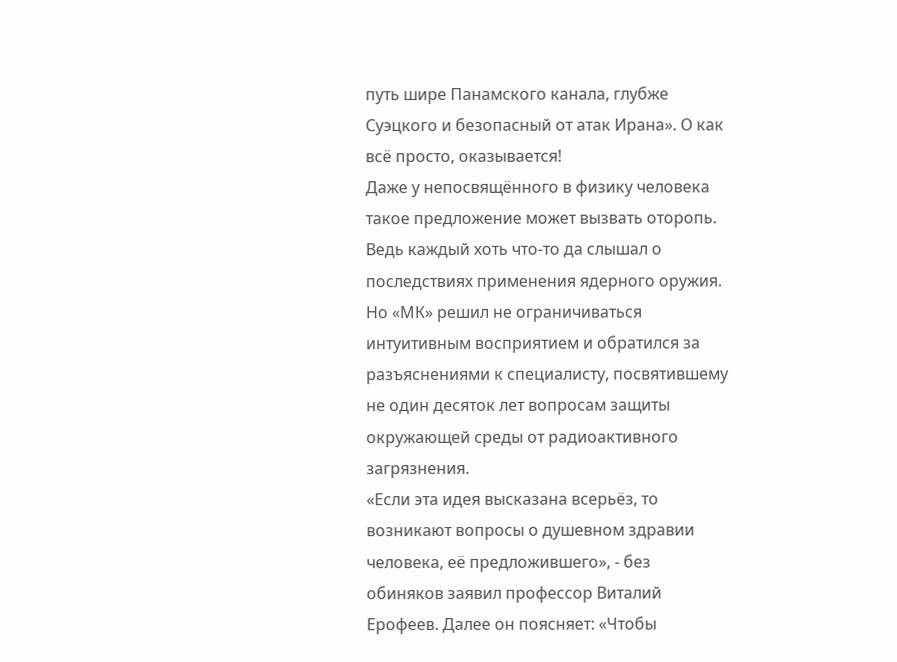путь шире Панамского канала, глубже Суэцкого и безопасный от атак Ирана». О как всё просто, оказывается!
Даже у непосвящённого в физику человека такое предложение может вызвать оторопь. Ведь каждый хоть что-то да слышал о последствиях применения ядерного оружия. Но «МК» решил не ограничиваться интуитивным восприятием и обратился за разъяснениями к специалисту, посвятившему не один десяток лет вопросам защиты окружающей среды от радиоактивного загрязнения.
«Если эта идея высказана всерьёз, то возникают вопросы о душевном здравии человека, её предложившего», - без обиняков заявил профессор Виталий Ерофеев. Далее он поясняет: «Чтобы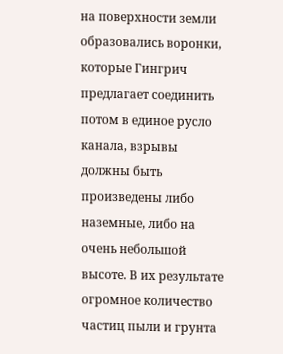на поверхности земли образовались воронки, которые Гингрич предлагает соединить потом в единое русло канала, взрывы должны быть произведены либо наземные, либо на очень небольшой высоте. В их результате огромное количество частиц пыли и грунта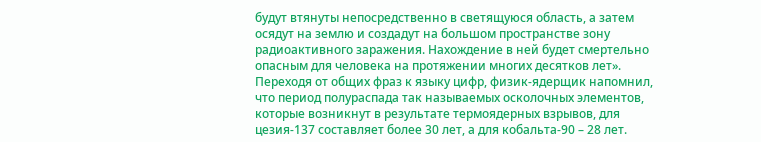будут втянуты непосредственно в светящуюся область, а затем осядут на землю и создадут на большом пространстве зону радиоактивного заражения. Нахождение в ней будет смертельно опасным для человека на протяжении многих десятков лет».
Переходя от общих фраз к языку цифр, физик-ядерщик напомнил, что период полураспада так называемых осколочных элементов, которые возникнут в результате термоядерных взрывов, для цезия-137 составляет более 30 лет, а для кобальта-90 – 28 лет.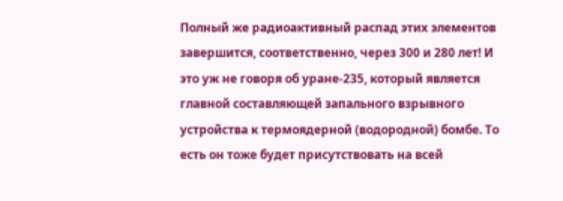Полный же радиоактивный распад этих элементов завершится, соответственно, через 300 и 280 лет! И это уж не говоря об уране-235, который является главной составляющей запального взрывного устройства к термоядерной (водородной) бомбе. То есть он тоже будет присутствовать на всей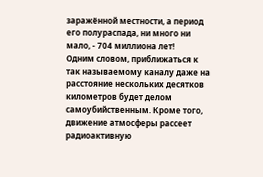заражённой местности, а период его полураспада, ни много ни мало, - 704 миллиона лет!
Одним словом, приближаться к так называемому каналу даже на расстояние нескольких десятков километров будет делом самоубийственным. Кроме того, движение атмосферы рассеет радиоактивную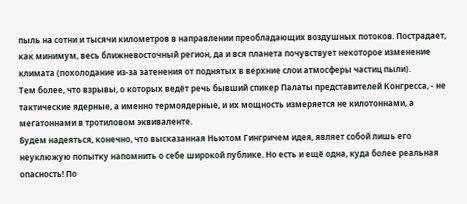пыль на сотни и тысячи километров в направлении преобладающих воздушных потоков. Пострадает, как минимум, весь ближневосточный регион, да и вся планета почувствует некоторое изменение климата (похолодание из-за затенения от поднятых в верхние слои атмосферы частиц пыли).
Тем более, что взрывы, о которых ведёт речь бывший спикер Палаты представителей Конгресса, - не тактические ядерные, а именно термоядерные, и их мощность измеряется не килотоннами, а мегатоннами в тротиловом эквиваленте.
Будем надеяться, конечно, что высказанная Ньютом Гингричем идея, являет собой лишь его неуклюжую попытку напомнить о себе широкой публике. Но есть и ещё одна, куда более реальная опасность! По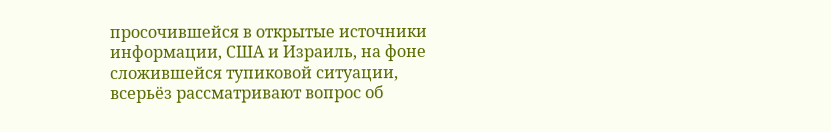просочившейся в открытые источники информации, США и Израиль, на фоне сложившейся тупиковой ситуации, всерьёз рассматривают вопрос об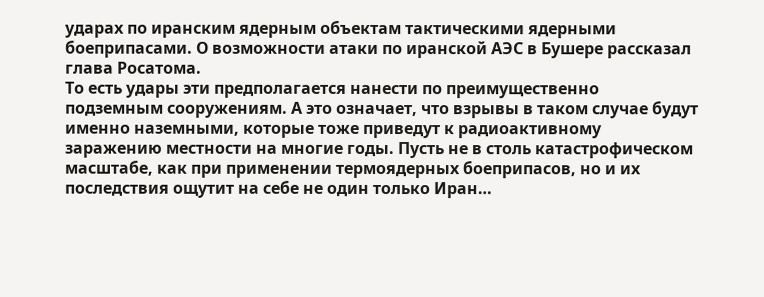ударах по иранским ядерным объектам тактическими ядерными боеприпасами. О возможности атаки по иранской АЭС в Бушере рассказал глава Росатома.
То есть удары эти предполагается нанести по преимущественно подземным сооружениям. А это означает, что взрывы в таком случае будут именно наземными, которые тоже приведут к радиоактивному заражению местности на многие годы. Пусть не в столь катастрофическом масштабе, как при применении термоядерных боеприпасов, но и их последствия ощутит на себе не один только Иран…